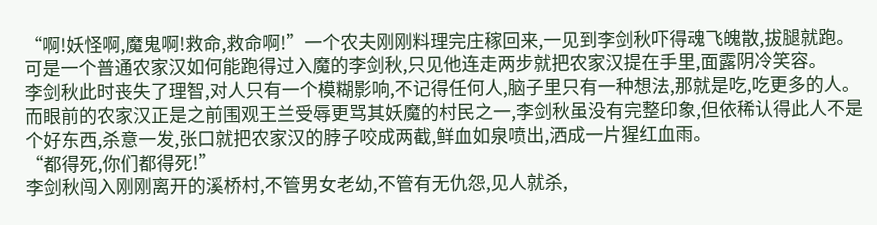“啊!妖怪啊,魔鬼啊!救命,救命啊!”一个农夫刚刚料理完庄稼回来,一见到李剑秋吓得魂飞魄散,拔腿就跑。
可是一个普通农家汉如何能跑得过入魔的李剑秋,只见他连走两步就把农家汉提在手里,面露阴冷笑容。
李剑秋此时丧失了理智,对人只有一个模糊影响,不记得任何人,脑子里只有一种想法,那就是吃,吃更多的人。而眼前的农家汉正是之前围观王兰受辱更骂其妖魔的村民之一,李剑秋虽没有完整印象,但依稀认得此人不是个好东西,杀意一发,张口就把农家汉的脖子咬成两截,鲜血如泉喷出,洒成一片猩红血雨。
“都得死,你们都得死!”
李剑秋闯入刚刚离开的溪桥村,不管男女老幼,不管有无仇怨,见人就杀,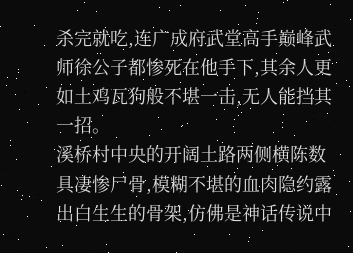杀完就吃,连广成府武堂高手巅峰武师徐公子都惨死在他手下,其余人更如土鸡瓦狗般不堪一击,无人能挡其一招。
溪桥村中央的开阔土路两侧横陈数具凄惨尸骨,模糊不堪的血肉隐约露出白生生的骨架,仿佛是神话传说中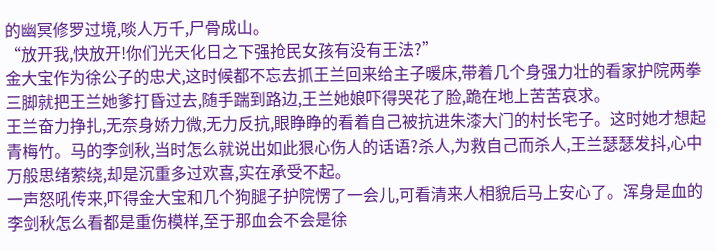的幽冥修罗过境,啖人万千,尸骨成山。
“放开我,快放开!你们光天化日之下强抢民女孩有没有王法?”
金大宝作为徐公子的忠犬,这时候都不忘去抓王兰回来给主子暖床,带着几个身强力壮的看家护院两拳三脚就把王兰她爹打昏过去,随手踹到路边,王兰她娘吓得哭花了脸,跪在地上苦苦哀求。
王兰奋力挣扎,无奈身娇力微,无力反抗,眼睁睁的看着自己被抗进朱漆大门的村长宅子。这时她才想起青梅竹。马的李剑秋,当时怎么就说出如此狠心伤人的话语?杀人,为救自己而杀人,王兰瑟瑟发抖,心中万般思绪萦绕,却是沉重多过欢喜,实在承受不起。
一声怒吼传来,吓得金大宝和几个狗腿子护院愣了一会儿,可看清来人相貌后马上安心了。浑身是血的李剑秋怎么看都是重伤模样,至于那血会不会是徐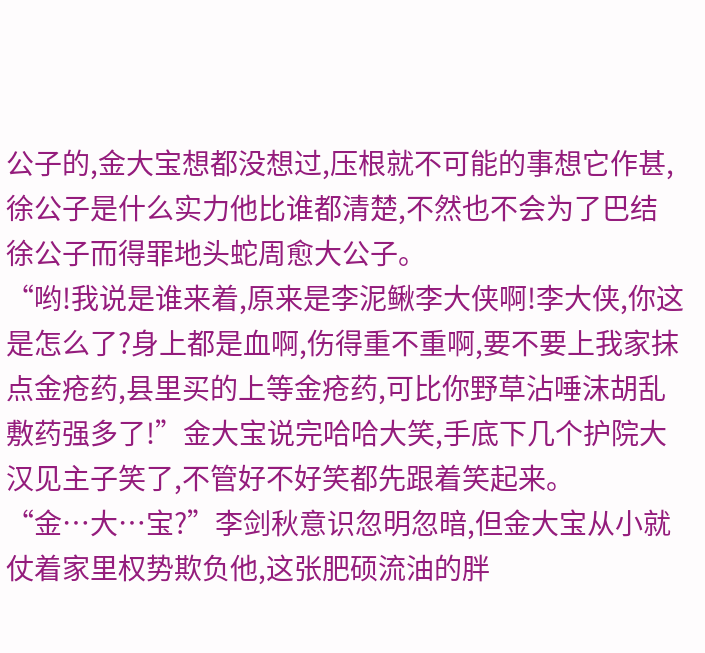公子的,金大宝想都没想过,压根就不可能的事想它作甚,徐公子是什么实力他比谁都清楚,不然也不会为了巴结徐公子而得罪地头蛇周愈大公子。
“哟!我说是谁来着,原来是李泥鳅李大侠啊!李大侠,你这是怎么了?身上都是血啊,伤得重不重啊,要不要上我家抹点金疮药,县里买的上等金疮药,可比你野草沾唾沫胡乱敷药强多了!”金大宝说完哈哈大笑,手底下几个护院大汉见主子笑了,不管好不好笑都先跟着笑起来。
“金…大…宝?”李剑秋意识忽明忽暗,但金大宝从小就仗着家里权势欺负他,这张肥硕流油的胖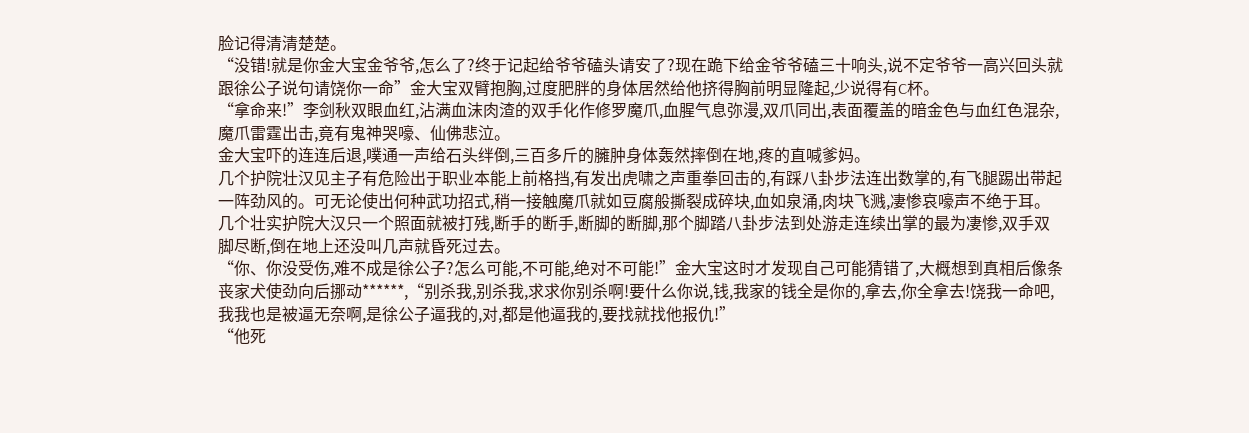脸记得清清楚楚。
“没错!就是你金大宝金爷爷,怎么了?终于记起给爷爷磕头请安了?现在跪下给金爷爷磕三十响头,说不定爷爷一高兴回头就跟徐公子说句请饶你一命”金大宝双臂抱胸,过度肥胖的身体居然给他挤得胸前明显隆起,少说得有C杯。
“拿命来!”李剑秋双眼血红,沾满血沫肉渣的双手化作修罗魔爪,血腥气息弥漫,双爪同出,表面覆盖的暗金色与血红色混杂,魔爪雷霆出击,竟有鬼神哭嚎、仙佛悲泣。
金大宝吓的连连后退,噗通一声给石头绊倒,三百多斤的臃肿身体轰然摔倒在地,疼的直喊爹妈。
几个护院壮汉见主子有危险出于职业本能上前格挡,有发出虎啸之声重拳回击的,有踩八卦步法连出数掌的,有飞腿踢出带起一阵劲风的。可无论使出何种武功招式,稍一接触魔爪就如豆腐般撕裂成碎块,血如泉涌,肉块飞溅,凄惨哀嚎声不绝于耳。
几个壮实护院大汉只一个照面就被打残,断手的断手,断脚的断脚,那个脚踏八卦步法到处游走连续出掌的最为凄惨,双手双脚尽断,倒在地上还没叫几声就昏死过去。
“你、你没受伤,难不成是徐公子?怎么可能,不可能,绝对不可能!”金大宝这时才发现自己可能猜错了,大概想到真相后像条丧家犬使劲向后挪动******,“别杀我,别杀我,求求你别杀啊!要什么你说,钱,我家的钱全是你的,拿去,你全拿去!饶我一命吧,我我也是被逼无奈啊,是徐公子逼我的,对,都是他逼我的,要找就找他报仇!”
“他死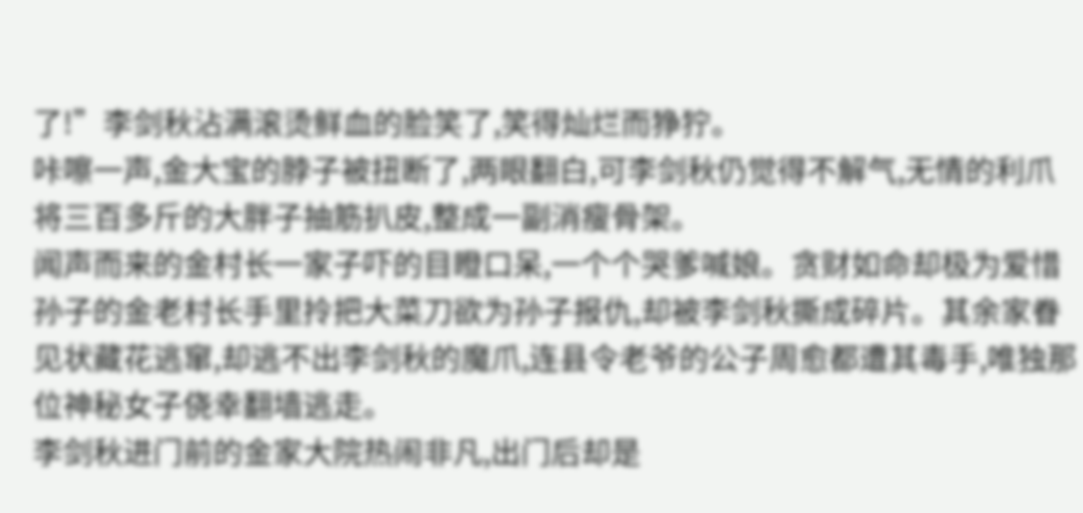了!”李剑秋沾满滚烫鲜血的脸笑了,笑得灿烂而狰狞。
咔嚓一声,金大宝的脖子被扭断了,两眼翻白,可李剑秋仍觉得不解气,无情的利爪将三百多斤的大胖子抽筋扒皮,整成一副消瘦骨架。
闻声而来的金村长一家子吓的目瞪口呆,一个个哭爹喊娘。贪财如命却极为爱惜孙子的金老村长手里拎把大菜刀欲为孙子报仇,却被李剑秋撕成碎片。其余家眷见状藏花逃窜,却逃不出李剑秋的魔爪,连县令老爷的公子周愈都遭其毒手,唯独那位神秘女子侥幸翻墙逃走。
李剑秋进门前的金家大院热闹非凡,出门后却是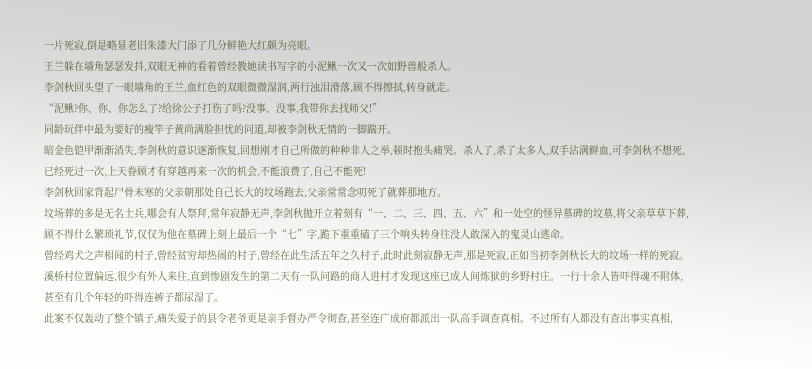一片死寂,倒是略显老旧朱漆大门添了几分鲜艳大红颇为亮眼。
王兰躲在墙角瑟瑟发抖,双眼无神的看着曾经教她读书写字的小泥鳅一次又一次如野兽般杀人。
李剑秋回头望了一眼墙角的王兰,血红色的双眼微微湿润,两行浊泪滑落,顾不得擦拭,转身就走。
“泥鳅?你、你、你怎么了?给徐公子打伤了吗?没事、没事,我带你去找师父!”
同龄玩伴中最为要好的瘦竿子黄尚满脸担忧的问道,却被李剑秋无情的一脚踹开。
暗金色铠甲渐渐消失,李剑秋的意识逐渐恢复,回想刚才自己所做的种种非人之举,顿时抱头痛哭。杀人了,杀了太多人,双手沾满鲜血,可李剑秋不想死,已经死过一次,上天眷顾才有穿越再来一次的机会,不能浪费了,自己不能死!
李剑秋回家背起尸骨未寒的父亲朝那处自己长大的坟场跑去,父亲常常念叨死了就葬那地方。
坟场葬的多是无名士兵,哪会有人祭拜,常年寂静无声,李剑秋抛开立着刻有“一、二、三、四、五、六”和一处空的怪异墓碑的坟墓,将父亲草草下葬,顾不得什么繁琐礼节,仅仅为他在墓碑上刻上最后一个“七”字,跪下重重磕了三个响头转身往没人敢深入的鬼灵山逃命。
曾经鸡犬之声相闻的村子,曾经贫穷却热闹的村子,曾经在此生活五年之久村子,此时此刻寂静无声,那是死寂,正如当初李剑秋长大的坟场一样的死寂。
溪桥村位置偏远,很少有外人来往,直到惨剧发生的第二天有一队问路的商人进村才发现这座已成人间炼狱的乡野村庄。一行十余人皆吓得魂不附体,甚至有几个年轻的吓得连裤子都尿湿了。
此案不仅轰动了整个镇子,痛失爱子的县令老爷更是亲手督办严令彻查,甚至连广成府都派出一队高手调查真相。不过所有人都没有查出事实真相,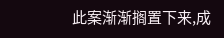此案渐渐搁置下来,成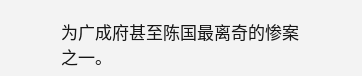为广成府甚至陈国最离奇的惨案之一。